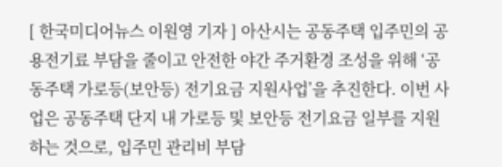[ 한국미디어뉴스 이원영 기자 ] 아산시는 공동주택 입주민의 공용전기료 부담을 줄이고 안전한 야간 주거환경 조성을 위해 ‘공동주택 가로등(보안등) 전기요금 지원사업’을 추진한다. 이번 사업은 공동주택 단지 내 가로등 및 보안등 전기요금 일부를 지원하는 것으로, 입주민 관리비 부담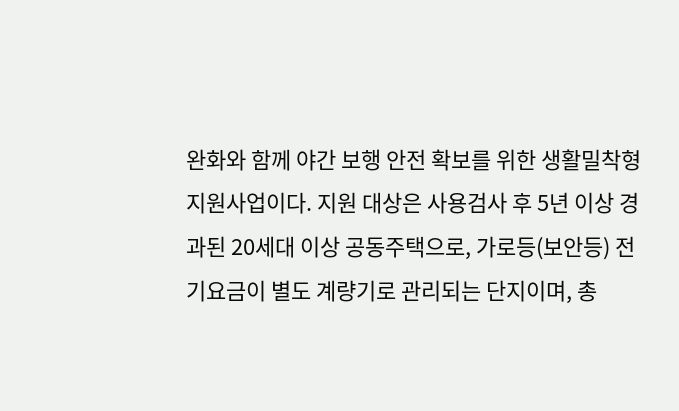완화와 함께 야간 보행 안전 확보를 위한 생활밀착형 지원사업이다. 지원 대상은 사용검사 후 5년 이상 경과된 20세대 이상 공동주택으로, 가로등(보안등) 전기요금이 별도 계량기로 관리되는 단지이며, 총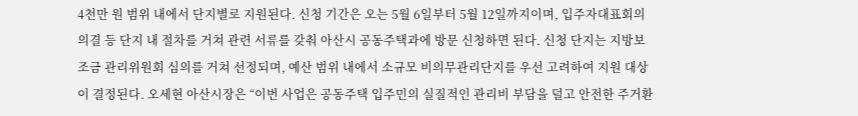4천만 원 범위 내에서 단지별로 지원된다. 신청 기간은 오는 5월 6일부터 5월 12일까지이며, 입주자대표회의 의결 등 단지 내 절차를 거쳐 관련 서류를 갖춰 아산시 공동주택과에 방문 신청하면 된다. 신청 단지는 지방보조금 관리위원회 심의를 거쳐 선정되며, 예산 범위 내에서 소규모 비의무관리단지를 우선 고려하여 지원 대상이 결정된다. 오세현 아산시장은 “이번 사업은 공동주택 입주민의 실질적인 관리비 부담을 덜고 안전한 주거환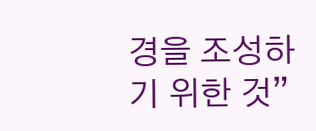경을 조성하기 위한 것”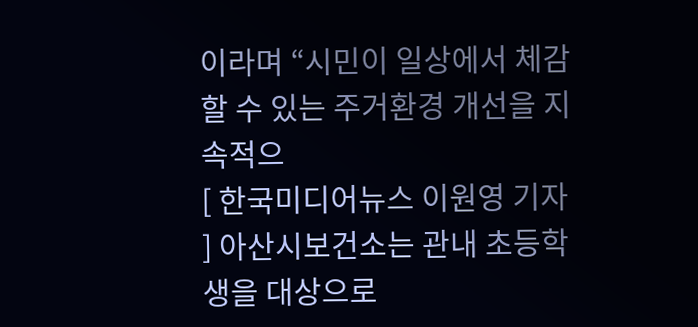이라며 “시민이 일상에서 체감할 수 있는 주거환경 개선을 지속적으
[ 한국미디어뉴스 이원영 기자 ] 아산시보건소는 관내 초등학생을 대상으로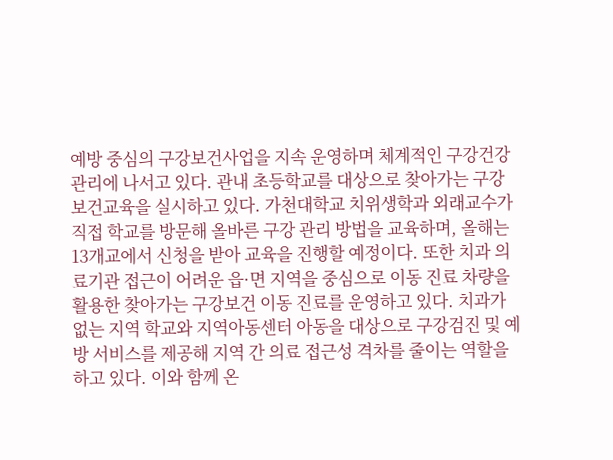예방 중심의 구강보건사업을 지속 운영하며 체계적인 구강건강 관리에 나서고 있다. 관내 초등학교를 대상으로 찾아가는 구강 보건교육을 실시하고 있다. 가천대학교 치위생학과 외래교수가 직접 학교를 방문해 올바른 구강 관리 방법을 교육하며, 올해는 13개교에서 신청을 받아 교육을 진행할 예정이다. 또한 치과 의료기관 접근이 어려운 읍·면 지역을 중심으로 이동 진료 차량을 활용한 찾아가는 구강보건 이동 진료를 운영하고 있다. 치과가 없는 지역 학교와 지역아동센터 아동을 대상으로 구강검진 및 예방 서비스를 제공해 지역 간 의료 접근성 격차를 줄이는 역할을 하고 있다. 이와 함께 온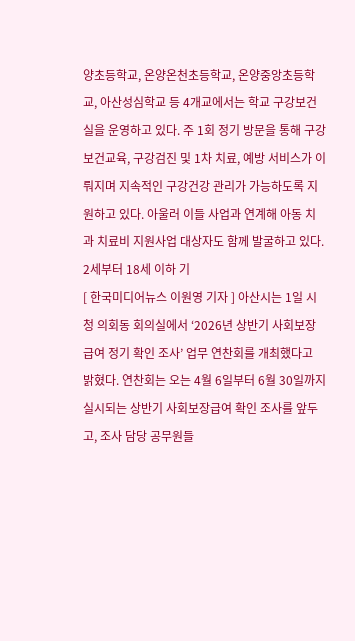양초등학교, 온양온천초등학교, 온양중앙초등학교, 아산성심학교 등 4개교에서는 학교 구강보건실을 운영하고 있다. 주 1회 정기 방문을 통해 구강 보건교육, 구강검진 및 1차 치료, 예방 서비스가 이뤄지며 지속적인 구강건강 관리가 가능하도록 지원하고 있다. 아울러 이들 사업과 연계해 아동 치과 치료비 지원사업 대상자도 함께 발굴하고 있다. 2세부터 18세 이하 기
[ 한국미디어뉴스 이원영 기자 ] 아산시는 1일 시청 의회동 회의실에서 ‘2026년 상반기 사회보장급여 정기 확인 조사’ 업무 연찬회를 개최했다고 밝혔다. 연찬회는 오는 4월 6일부터 6월 30일까지 실시되는 상반기 사회보장급여 확인 조사를 앞두고, 조사 담당 공무원들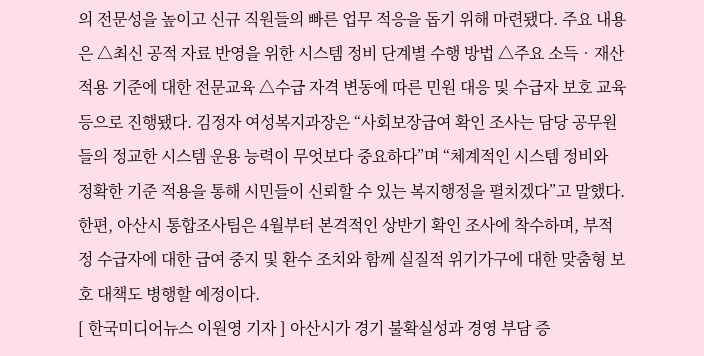의 전문성을 높이고 신규 직원들의 빠른 업무 적응을 돕기 위해 마련됐다. 주요 내용은 △최신 공적 자료 반영을 위한 시스템 정비 단계별 수행 방법 △주요 소득‧재산 적용 기준에 대한 전문교육 △수급 자격 변동에 따른 민원 대응 및 수급자 보호 교육 등으로 진행됐다. 김정자 여성복지과장은 “사회보장급여 확인 조사는 담당 공무원들의 정교한 시스템 운용 능력이 무엇보다 중요하다”며 “체계적인 시스템 정비와 정확한 기준 적용을 통해 시민들이 신뢰할 수 있는 복지행정을 펼치겠다”고 말했다. 한편, 아산시 통합조사팀은 4월부터 본격적인 상반기 확인 조사에 착수하며, 부적정 수급자에 대한 급여 중지 및 환수 조치와 함께 실질적 위기가구에 대한 맞춤형 보호 대책도 병행할 예정이다.
[ 한국미디어뉴스 이원영 기자 ] 아산시가 경기 불확실성과 경영 부담 증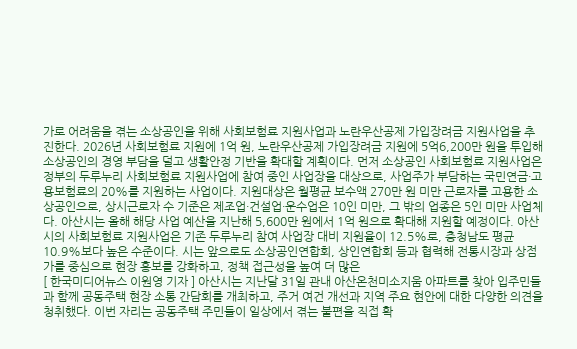가로 어려움을 겪는 소상공인을 위해 사회보험료 지원사업과 노란우산공제 가입장려금 지원사업을 추진한다. 2026년 사회보험료 지원에 1억 원, 노란우산공제 가입장려금 지원에 5억6,200만 원을 투입해 소상공인의 경영 부담을 덜고 생활안정 기반을 확대할 계획이다. 먼저 소상공인 사회보험료 지원사업은 정부의 두루누리 사회보험료 지원사업에 참여 중인 사업장을 대상으로, 사업주가 부담하는 국민연금·고용보험료의 20%를 지원하는 사업이다. 지원대상은 월평균 보수액 270만 원 미만 근로자를 고용한 소상공인으로, 상시근로자 수 기준은 제조업·건설업·운수업은 10인 미만, 그 밖의 업종은 5인 미만 사업체다. 아산시는 올해 해당 사업 예산을 지난해 5,600만 원에서 1억 원으로 확대해 지원할 예정이다. 아산시의 사회보험료 지원사업은 기존 두루누리 참여 사업장 대비 지원율이 12.5%로, 충청남도 평균 10.9%보다 높은 수준이다. 시는 앞으로도 소상공인연합회, 상인연합회 등과 협력해 전통시장과 상점가를 중심으로 현장 홍보를 강화하고, 정책 접근성을 높여 더 많은
[ 한국미디어뉴스 이원영 기자 ] 아산시는 지난달 31일 관내 아산온천미소지움 아파트를 찾아 입주민들과 함께 공동주택 현장 소통 간담회를 개최하고, 주거 여건 개선과 지역 주요 현안에 대한 다양한 의견을 청취했다. 이번 자리는 공동주택 주민들이 일상에서 겪는 불편을 직접 확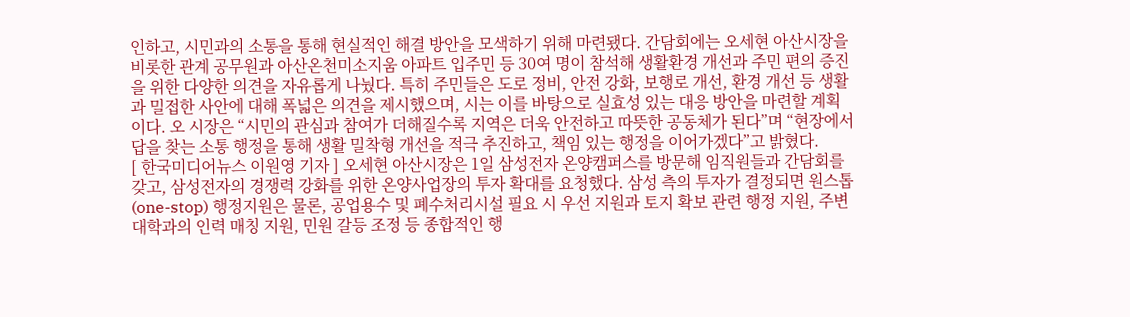인하고, 시민과의 소통을 통해 현실적인 해결 방안을 모색하기 위해 마련됐다. 간담회에는 오세현 아산시장을 비롯한 관계 공무원과 아산온천미소지움 아파트 입주민 등 30여 명이 참석해 생활환경 개선과 주민 편의 증진을 위한 다양한 의견을 자유롭게 나눴다. 특히 주민들은 도로 정비, 안전 강화, 보행로 개선, 환경 개선 등 생활과 밀접한 사안에 대해 폭넓은 의견을 제시했으며, 시는 이를 바탕으로 실효성 있는 대응 방안을 마련할 계획이다. 오 시장은 “시민의 관심과 참여가 더해질수록 지역은 더욱 안전하고 따뜻한 공동체가 된다”며 “현장에서 답을 찾는 소통 행정을 통해 생활 밀착형 개선을 적극 추진하고, 책임 있는 행정을 이어가겠다”고 밝혔다.
[ 한국미디어뉴스 이원영 기자 ] 오세현 아산시장은 1일 삼성전자 온양캠퍼스를 방문해 임직원들과 간담회를 갖고, 삼성전자의 경쟁력 강화를 위한 온양사업장의 투자 확대를 요청했다. 삼성 측의 투자가 결정되면 원스톱(one-stop) 행정지원은 물론, 공업용수 및 폐수처리시설 필요 시 우선 지원과 토지 확보 관련 행정 지원, 주변 대학과의 인력 매칭 지원, 민원 갈등 조정 등 종합적인 행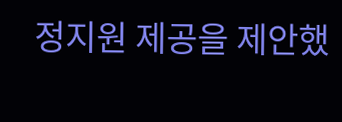정지원 제공을 제안했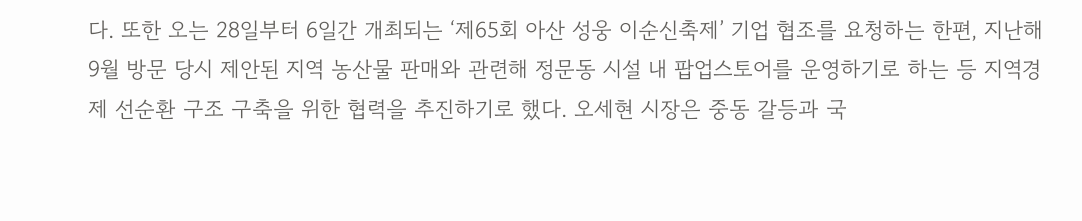다. 또한 오는 28일부터 6일간 개최되는 ‘제65회 아산 성웅 이순신축제’ 기업 협조를 요청하는 한편, 지난해 9월 방문 당시 제안된 지역 농산물 판매와 관련해 정문동 시설 내 팝업스토어를 운영하기로 하는 등 지역경제 선순환 구조 구축을 위한 협력을 추진하기로 했다. 오세현 시장은 중동 갈등과 국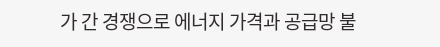가 간 경쟁으로 에너지 가격과 공급망 불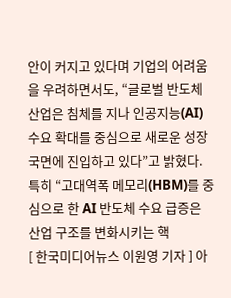안이 커지고 있다며 기업의 어려움을 우려하면서도, “글로벌 반도체 산업은 침체를 지나 인공지능(AI) 수요 확대를 중심으로 새로운 성장 국면에 진입하고 있다”고 밝혔다. 특히 “고대역폭 메모리(HBM)를 중심으로 한 AI 반도체 수요 급증은 산업 구조를 변화시키는 핵
[ 한국미디어뉴스 이원영 기자 ] 아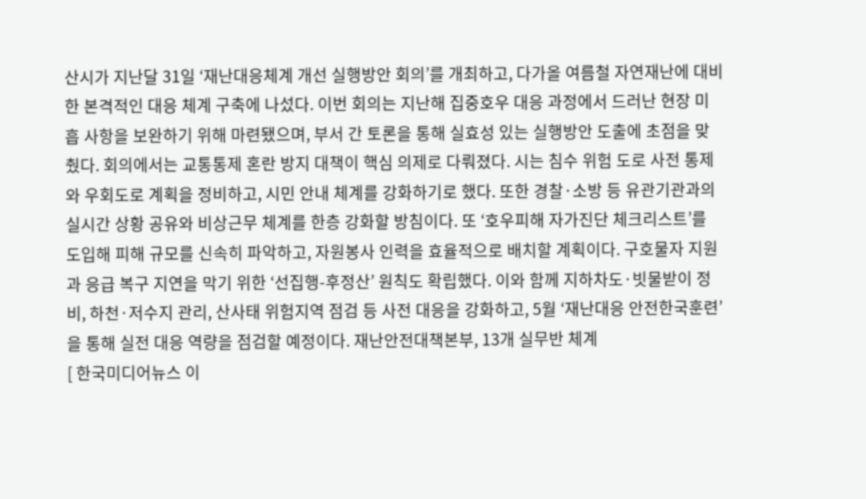산시가 지난달 31일 ‘재난대응체계 개선 실행방안 회의’를 개최하고, 다가올 여름철 자연재난에 대비한 본격적인 대응 체계 구축에 나섰다. 이번 회의는 지난해 집중호우 대응 과정에서 드러난 현장 미흡 사항을 보완하기 위해 마련됐으며, 부서 간 토론을 통해 실효성 있는 실행방안 도출에 초점을 맞췄다. 회의에서는 교통통제 혼란 방지 대책이 핵심 의제로 다뤄졌다. 시는 침수 위험 도로 사전 통제와 우회도로 계획을 정비하고, 시민 안내 체계를 강화하기로 했다. 또한 경찰·소방 등 유관기관과의 실시간 상황 공유와 비상근무 체계를 한층 강화할 방침이다. 또 ‘호우피해 자가진단 체크리스트’를 도입해 피해 규모를 신속히 파악하고, 자원봉사 인력을 효율적으로 배치할 계획이다. 구호물자 지원과 응급 복구 지연을 막기 위한 ‘선집행-후정산’ 원칙도 확립했다. 이와 함께 지하차도·빗물받이 정비, 하천·저수지 관리, 산사태 위험지역 점검 등 사전 대응을 강화하고, 5월 ‘재난대응 안전한국훈련’을 통해 실전 대응 역량을 점검할 예정이다. 재난안전대책본부, 13개 실무반 체계
[ 한국미디어뉴스 이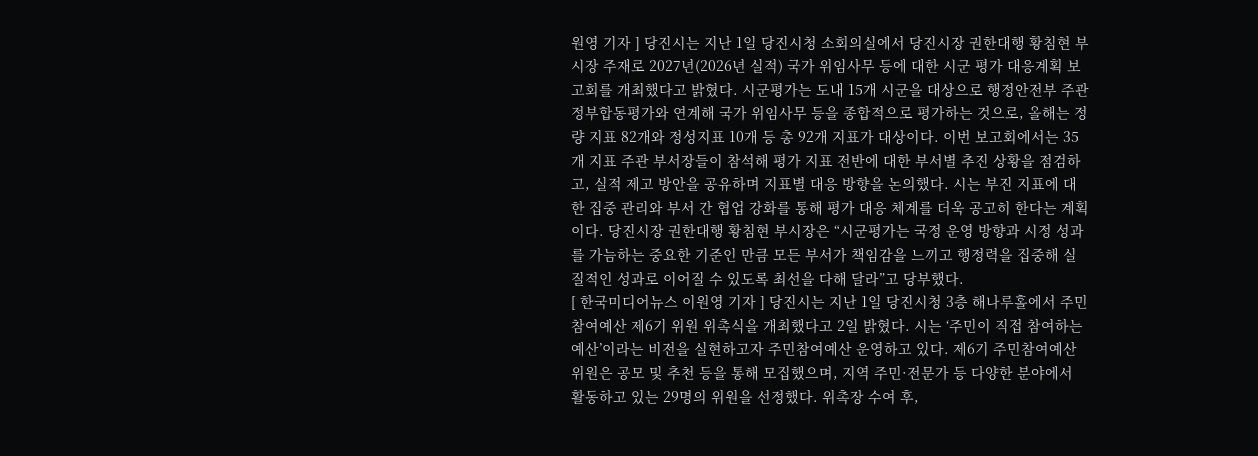원영 기자 ] 당진시는 지난 1일 당진시청 소회의실에서 당진시장 권한대행 황침현 부시장 주재로 2027년(2026년 실적) 국가 위임사무 등에 대한 시군 평가 대응계획 보고회를 개최했다고 밝혔다. 시군평가는 도내 15개 시군을 대상으로 행정안전부 주관 정부합동평가와 연계해 국가 위임사무 등을 종합적으로 평가하는 것으로, 올해는 정량 지표 82개와 정성지표 10개 등 총 92개 지표가 대상이다. 이번 보고회에서는 35개 지표 주관 부서장들이 참석해 평가 지표 전반에 대한 부서별 추진 상황을 점검하고, 실적 제고 방안을 공유하며 지표별 대응 방향을 논의했다. 시는 부진 지표에 대한 집중 관리와 부서 간 협업 강화를 통해 평가 대응 체계를 더욱 공고히 한다는 계획이다. 당진시장 권한대행 황침현 부시장은 “시군평가는 국정 운영 방향과 시정 성과를 가늠하는 중요한 기준인 만큼 모든 부서가 책임감을 느끼고 행정력을 집중해 실질적인 성과로 이어질 수 있도록 최선을 다해 달라”고 당부했다.
[ 한국미디어뉴스 이원영 기자 ] 당진시는 지난 1일 당진시청 3층 해나루홀에서 주민참여예산 제6기 위원 위촉식을 개최했다고 2일 밝혔다. 시는 ‘주민이 직접 참여하는 예산’이라는 비전을 실현하고자 주민참여예산 운영하고 있다. 제6기 주민참여예산위원은 공모 및 추천 등을 통해 모집했으며, 지역 주민·전문가 등 다양한 분야에서 활동하고 있는 29명의 위원을 선정했다. 위촉장 수여 후,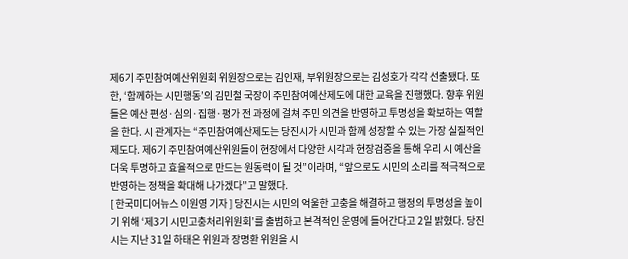제6기 주민참여예산위원회 위원장으로는 김인재, 부위원장으로는 김성호가 각각 선출됐다. 또한, ‘함께하는 시민행동’의 김민철 국장이 주민참여예산제도에 대한 교육을 진행했다. 향후 위원들은 예산 편성·심의·집행·평가 전 과정에 걸쳐 주민 의견을 반영하고 투명성을 확보하는 역할을 한다. 시 관계자는 “주민참여예산제도는 당진시가 시민과 함께 성장할 수 있는 가장 실질적인 제도다. 제6기 주민참여예산위원들이 현장에서 다양한 시각과 현장검증을 통해 우리 시 예산을 더욱 투명하고 효율적으로 만드는 원동력이 될 것”이라며, “앞으로도 시민의 소리를 적극적으로 반영하는 정책을 확대해 나가겠다”고 말했다.
[ 한국미디어뉴스 이원영 기자 ] 당진시는 시민의 억울한 고충을 해결하고 행정의 투명성을 높이기 위해 ‘제3기 시민고충처리위원회’를 출범하고 본격적인 운영에 들어간다고 2일 밝혔다. 당진시는 지난 31일 하태은 위원과 장명환 위원을 시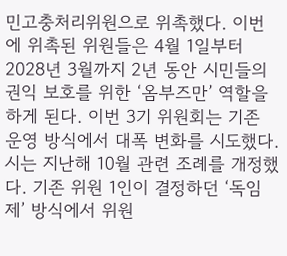민고충처리위원으로 위촉했다. 이번에 위촉된 위원들은 4월 1일부터 2028년 3월까지 2년 동안 시민들의 권익 보호를 위한 ‘옴부즈만’ 역할을 하게 된다. 이번 3기 위원회는 기존 운영 방식에서 대폭 변화를 시도했다. 시는 지난해 10월 관련 조례를 개정했다. 기존 위원 1인이 결정하던 ‘독임제’ 방식에서 위원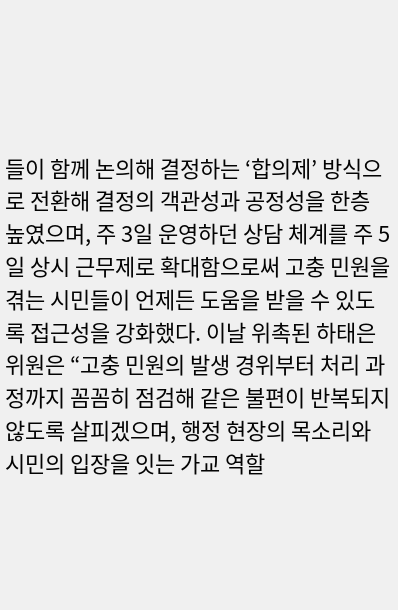들이 함께 논의해 결정하는 ‘합의제’ 방식으로 전환해 결정의 객관성과 공정성을 한층 높였으며, 주 3일 운영하던 상담 체계를 주 5일 상시 근무제로 확대함으로써 고충 민원을 겪는 시민들이 언제든 도움을 받을 수 있도록 접근성을 강화했다. 이날 위촉된 하태은 위원은 “고충 민원의 발생 경위부터 처리 과정까지 꼼꼼히 점검해 같은 불편이 반복되지 않도록 살피겠으며, 행정 현장의 목소리와 시민의 입장을 잇는 가교 역할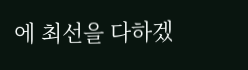에 최선을 다하겠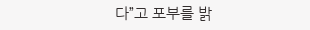다”고 포부를 밝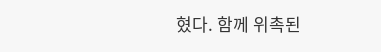혔다. 함께 위촉된